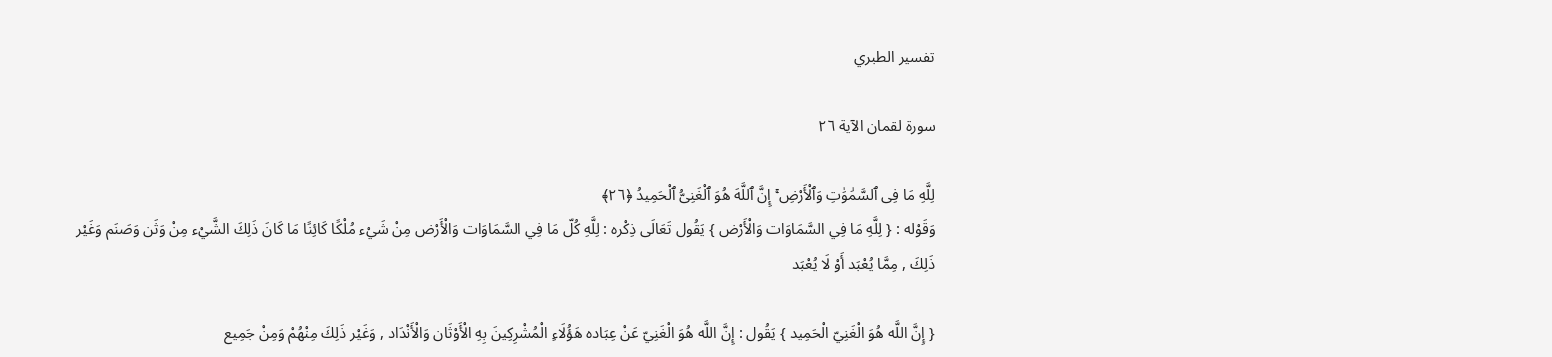تفسير الطبري

سورة لقمان الآية ٢٦

لِلَّهِ مَا فِى ٱلسَّمَٰوَٰتِ وَٱلْأَرْضِ ۚ إِنَّ ٱللَّهَ هُوَ ٱلْغَنِىُّ ٱلْحَمِيدُ ﴿٢٦﴾
وَقَوْله : { لِلَّهِ مَا فِي السَّمَاوَات وَالْأَرْض } يَقُول تَعَالَى ذِكْره : لِلَّهِ كُلّ مَا فِي السَّمَاوَات وَالْأَرْض مِنْ شَيْء مُلْكًا كَائِنًا مَا كَانَ ذَلِكَ الشَّيْء مِنْ وَثَن وَصَنَم وَغَيْر ذَلِكَ , مِمَّا يُعْبَد أَوْ لَا يُعْبَد

{ إِنَّ اللَّه هُوَ الْغَنِيّ الْحَمِيد } يَقُول : إِنَّ اللَّه هُوَ الْغَنِيّ عَنْ عِبَاده هَؤُلَاءِ الْمُشْرِكِينَ بِهِ الْأَوْثَان وَالْأَنْدَاد , وَغَيْر ذَلِكَ مِنْهُمْ وَمِنْ جَمِيع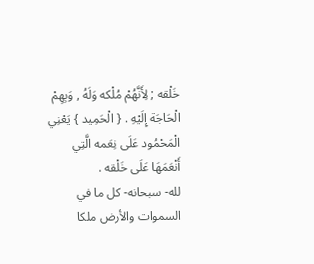خَلْقه ; لِأَنَّهُمْ مُلْكه وَلَهُ , وَبِهِمْ الْحَاجَة إِلَيْهِ . { الْحَمِيد } يَعْنِي الْمَحْمُود عَلَى نِعَمه الَّتِي أَنْعَمَهَا عَلَى خَلْقه .
لله- سبحانه- كل ما في السموات والأرض ملكا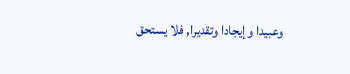وعبيدا وإيجادا وتقديرا, فلا يستحق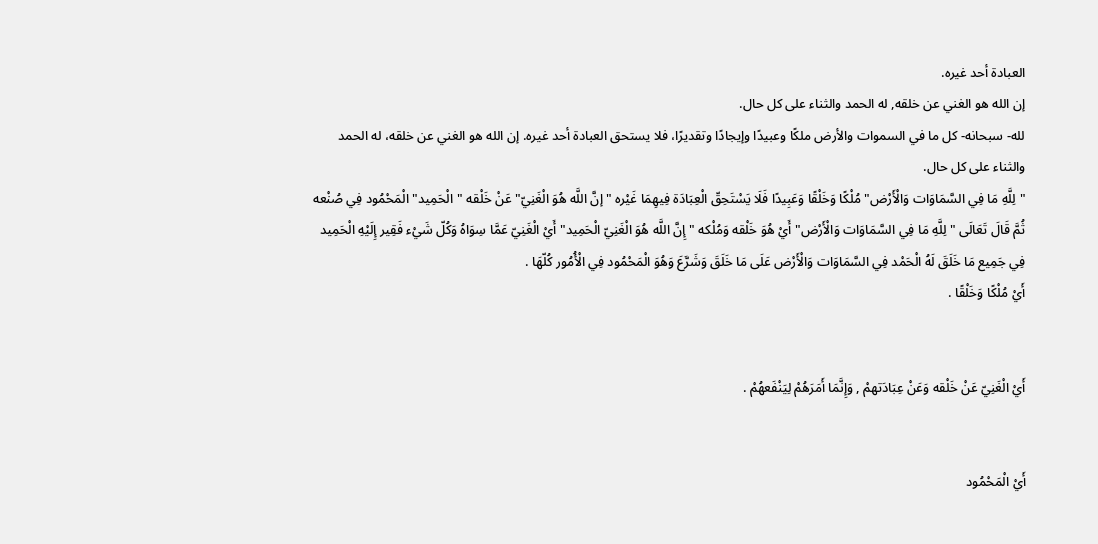العبادة أحد غيره.
إن الله هو الغني عن خلقه, له الحمد والثناء على كل حال.
لله- سبحانه- كل ما في السموات والأرض ملكًا وعبيدًا وإيجادًا وتقديرًا، فلا يستحق العبادة أحد غيره. إن الله هو الغني عن خلقه، له الحمد والثناء على كل حال.
"لِلَّهِ مَا فِي السَّمَاوَات وَالْأَرْض" مُلْكًا وَخَلْقًا وَعَبِيدًا فَلَا يَسْتَحِقّ الْعِبَادَة فِيهِمَا غَيْره "إنَّ اللَّه هُوَ الْغَنِيّ" عَنْ خَلْقه "الْحَمِيد" الْمَحْمُود فِي صُنْعه
ثُمَّ قَالَ تَعَالَى " لِلَّهِ مَا فِي السَّمَاوَات وَالْأَرْض" أَيْ هُوَ خَلْقه وَمُلْكه " إِنَّ اللَّه هُوَ الْغَنِيّ الْحَمِيد" أَيْ الْغَنِيّ عَمَّا سِوَاهُ وَكُلّ شَيْء فَقِير إِلَيْهِ الْحَمِيد فِي جَمِيع مَا خَلَقَ لَهُ الْحَمْد فِي السَّمَاوَات وَالْأَرْض عَلَى مَا خَلَقَ وَشَرَّعَ وَهُوَ الْمَحْمُود فِي الْأُمُور كُلّهَا .
أَيْ مُلْكًا وَخَلْقًا .


أَيْ الْغَنِيّ عَنْ خَلْقه وَعَنْ عِبَادَتهمْ , وَإِنَّمَا أَمَرَهُمْ لِيَنْفَعهُمْ .


أَيْ الْمَحْمُود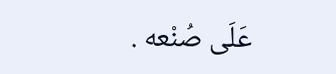عَلَى صُنْعه .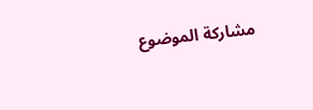مشاركة الموضوع